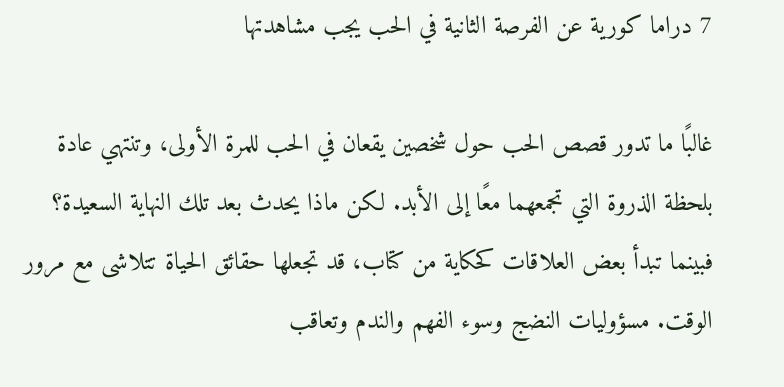7 دراما كورية عن الفرصة الثانية في الحب يجب مشاهدتها

غالبًا ما تدور قصص الحب حول شخصين يقعان في الحب للمرة الأولى، وتنتهي عادة بلحظة الذروة التي تجمعهما معًا إلى الأبد. لكن ماذا يحدث بعد تلك النهاية السعيدة؟ فبينما تبدأ بعض العلاقات كحكاية من كتاب، قد تجعلها حقائق الحياة تتلاشى مع مرور الوقت. مسؤوليات النضج وسوء الفهم والندم وتعاقب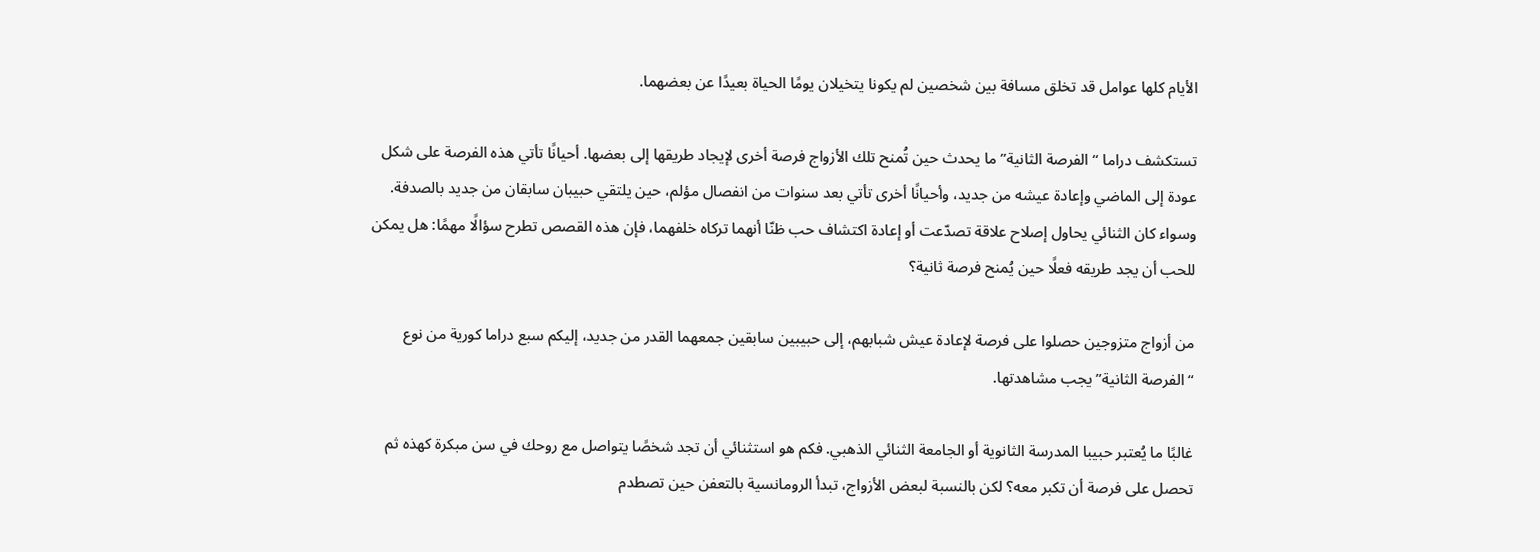الأيام كلها عوامل قد تخلق مسافة بين شخصين لم يكونا يتخيلان يومًا الحياة بعيدًا عن بعضهما.

تستكشف دراما “الفرصة الثانية” ما يحدث حين تُمنح تلك الأزواج فرصة أخرى لإيجاد طريقها إلى بعضها. أحيانًا تأتي هذه الفرصة على شكل عودة إلى الماضي وإعادة عيشه من جديد، وأحيانًا أخرى تأتي بعد سنوات من انفصال مؤلم، حين يلتقي حبيبان سابقان من جديد بالصدفة. وسواء كان الثنائي يحاول إصلاح علاقة تصدّعت أو إعادة اكتشاف حب ظنّا أنهما تركاه خلفهما، فإن هذه القصص تطرح سؤالًا مهمًا: هل يمكن للحب أن يجد طريقه فعلًا حين يُمنح فرصة ثانية؟

من أزواج متزوجين حصلوا على فرصة لإعادة عيش شبابهم، إلى حبيبين سابقين جمعهما القدر من جديد، إليكم سبع دراما كورية من نوع “الفرصة الثانية” يجب مشاهدتها.

غالبًا ما يُعتبر حبيبا المدرسة الثانوية أو الجامعة الثنائي الذهبي. فكم هو استثنائي أن تجد شخصًا يتواصل مع روحك في سن مبكرة كهذه ثم تحصل على فرصة أن تكبر معه؟ لكن بالنسبة لبعض الأزواج، تبدأ الرومانسية بالتعفن حين تصطدم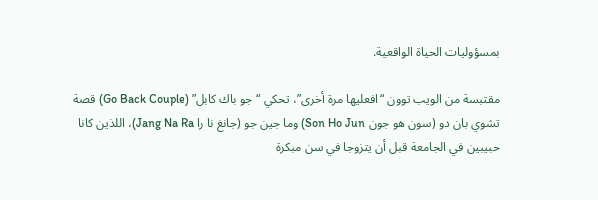بمسؤوليات الحياة الواقعية.

مقتبسة من الويب توون “افعليها مرة أخرى”، تحكي “جو باك كابل” (Go Back Couple) قصة تشوي بان دو (سون هو جون Son Ho Jun) وما جين جو (جانغ نا را Jang Na Ra)، اللذين كانا حبيبين في الجامعة قبل أن يتزوجا في سن مبكرة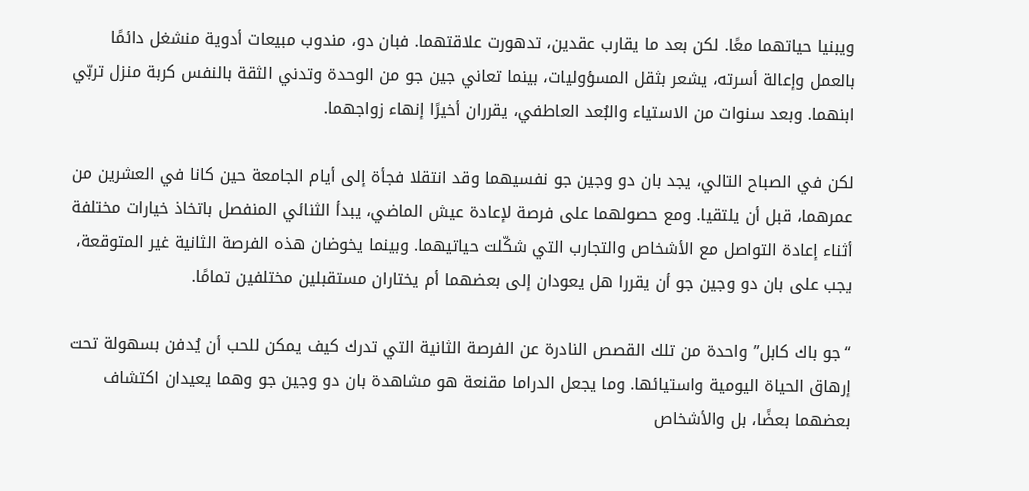ويبنيا حياتهما معًا. لكن بعد ما يقارب عقدين، تدهورت علاقتهما. فبان دو، مندوب مبيعات أدوية منشغل دائمًا بالعمل وإعالة أسرته، يشعر بثقل المسؤوليات، بينما تعاني جين جو من الوحدة وتدني الثقة بالنفس كربة منزل تربّي ابنهما. وبعد سنوات من الاستياء والبُعد العاطفي، يقرران أخيرًا إنهاء زواجهما.

لكن في الصباح التالي، يجد بان دو وجين جو نفسيهما وقد انتقلا فجأة إلى أيام الجامعة حين كانا في العشرين من عمرهما، قبل أن يلتقيا. ومع حصولهما على فرصة لإعادة عيش الماضي، يبدأ الثنائي المنفصل باتخاذ خيارات مختلفة أثناء إعادة التواصل مع الأشخاص والتجارب التي شكّلت حياتيهما. وبينما يخوضان هذه الفرصة الثانية غير المتوقعة، يجب على بان دو وجين جو أن يقررا هل يعودان إلى بعضهما أم يختاران مستقبلين مختلفين تمامًا.

“جو باك كابل” واحدة من تلك القصص النادرة عن الفرصة الثانية التي تدرك كيف يمكن للحب أن يُدفن بسهولة تحت إرهاق الحياة اليومية واستيائها. وما يجعل الدراما مقنعة هو مشاهدة بان دو وجين جو وهما يعيدان اكتشاف بعضهما بعضًا، بل والأشخاص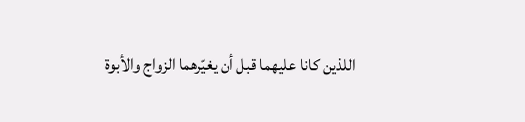اللذين كانا عليهما قبل أن يغيّرهما الزواج والأبوة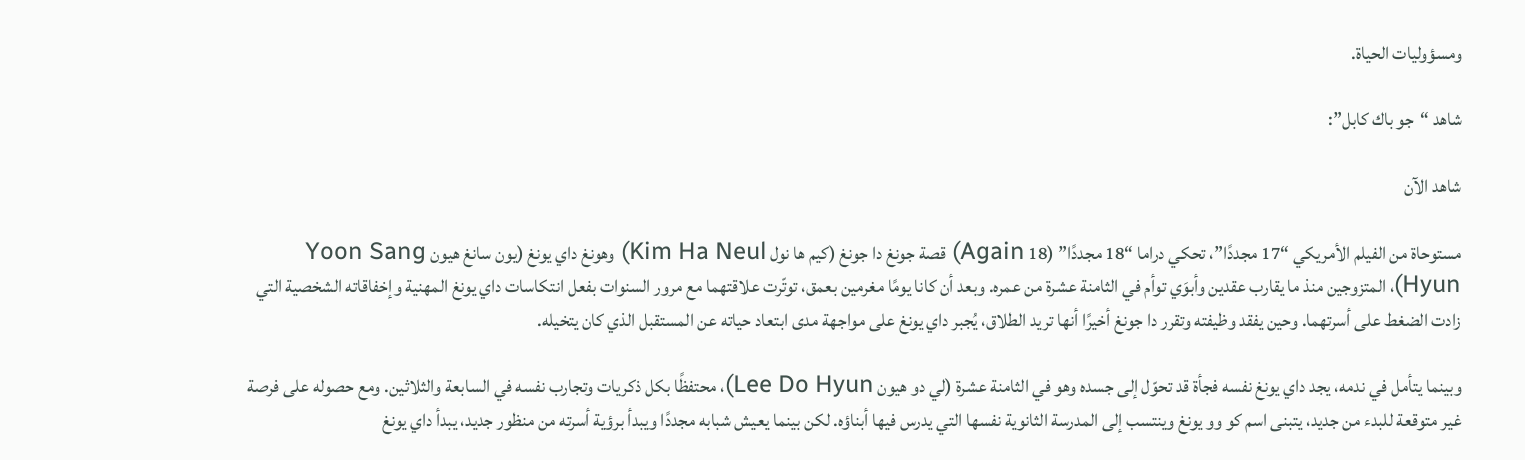ومسؤوليات الحياة.

شاهد “جو باك كابل”:

شاهد الآن

مستوحاة من الفيلم الأمريكي “17 مجددًا”، تحكي دراما “18 مجددًا” (18 Again) قصة جونغ دا جونغ (كيم ها نول Kim Ha Neul) وهونغ داي يونغ (يون سانغ هيون Yoon Sang Hyun)، المتزوجين منذ ما يقارب عقدين وأبوَي توأم في الثامنة عشرة من عمره. وبعد أن كانا يومًا مغرمين بعمق، توتّرت علاقتهما مع مرور السنوات بفعل انتكاسات داي يونغ المهنية وإخفاقاته الشخصية التي زادت الضغط على أسرتهما. وحين يفقد وظيفته وتقرر دا جونغ أخيرًا أنها تريد الطلاق، يُجبر داي يونغ على مواجهة مدى ابتعاد حياته عن المستقبل الذي كان يتخيله.

وبينما يتأمل في ندمه، يجد داي يونغ نفسه فجأة قد تحوّل إلى جسده وهو في الثامنة عشرة (لي دو هيون Lee Do Hyun)، محتفظًا بكل ذكريات وتجارب نفسه في السابعة والثلاثين. ومع حصوله على فرصة غير متوقعة للبدء من جديد، يتبنى اسم كو وو يونغ وينتسب إلى المدرسة الثانوية نفسها التي يدرس فيها أبناؤه. لكن بينما يعيش شبابه مجددًا ويبدأ برؤية أسرته من منظور جديد، يبدأ داي يونغ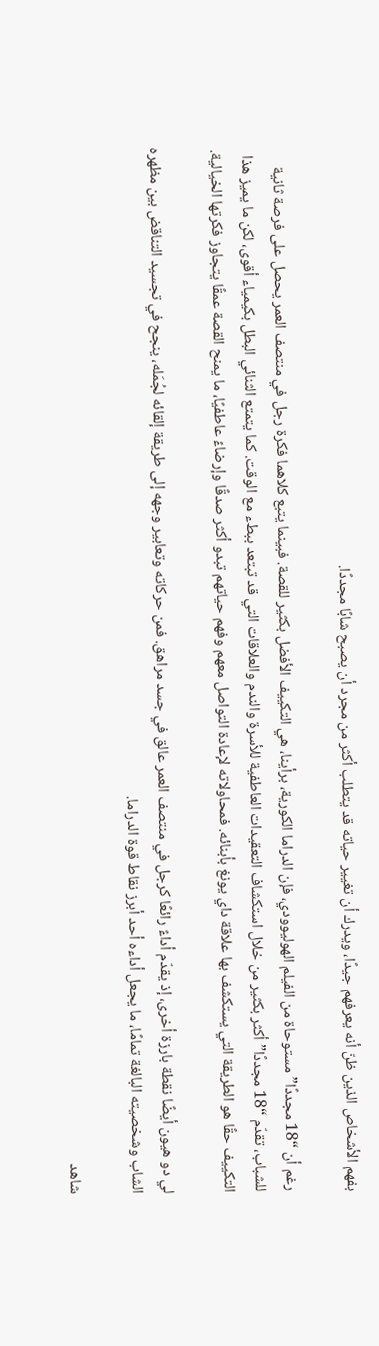بفهم الأشخاص الذين ظنّ أنه يعرفهم جيدًا، ويدرك أن تغيير حياته قد يتطلب أكثر من مجرد أن يصبح شابًا مجددًا.

رغم أن “18 مجددًا” مستوحاة من الفيلم الهوليوودي، فإن الدراما الكورية، برأينا، هي التكييف الأفضل بكثير للقصة. فبينما يتبع كلاهما فكرة رجل في منتصف العمر يحصل على فرصة ثانية للشباب، تقدّم “18 مجددًا” أكثر بكثير من خلال استكشاف التعقيدات العاطفية للأسرة والندم والعلاقات التي قد تبتعد ببطء مع الوقت. كما يتمتع الثنائي البطل بكيمياء أقوى، لكن ما يميز هذا التكييف حقًا هو الطريقة التي يستكشف بها علاقة داي يونغ بأبنائه. فمحاولاته لإعادة التواصل معهم وفهم حياتهم تبدو أكثر صدقًا وإرضاءً عاطفيًا، ما يمنح القصة عمقًا يتجاوز فكرتها الخيالية.

لي دو هيون أيضًا نقطة بارزة أخرى، إذ يقدّم أداءً رائعًا كرجل في منتصف العمر عالق في جسد مراهق. فمن حركاته وتعابير وجهه إلى طريقة إلقائه لجُمَله، ينجح في تجسيد التناقض بين مظهره الشاب وشخصيته البالغة تمامًا، ما يجعل أداءه أحد أبرز نقاط قوة الدراما.

شاهد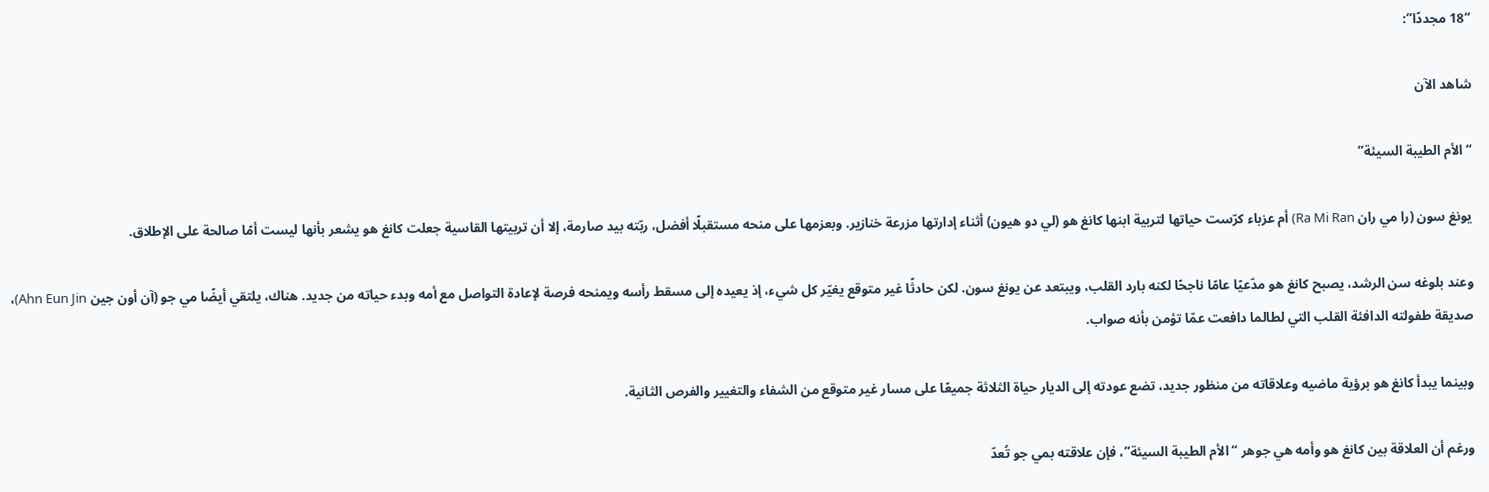“18 مجددًا”:

شاهد الآن

“الأم الطيبة السيئة”

يونغ سون (را مي ران Ra Mi Ran) أم عزباء كرّست حياتها لتربية ابنها كانغ هو (لي دو هيون) أثناء إدارتها مزرعة خنازير. وبعزمها على منحه مستقبلًا أفضل، ربّته بيد صارمة، إلا أن تربيتها القاسية جعلت كانغ هو يشعر بأنها ليست أمًا صالحة على الإطلاق.

وعند بلوغه سن الرشد، يصبح كانغ هو مدّعيًا عامًا ناجحًا لكنه بارد القلب، ويبتعد عن يونغ سون. لكن حادثًا غير متوقع يغيّر كل شيء، إذ يعيده إلى مسقط رأسه ويمنحه فرصة لإعادة التواصل مع أمه وبدء حياته من جديد. هناك، يلتقي أيضًا مي جو (آن أون جين Ahn Eun Jin)، صديقة طفولته الدافئة القلب التي لطالما دافعت عمّا تؤمن بأنه صواب.

وبينما يبدأ كانغ هو برؤية ماضيه وعلاقاته من منظور جديد، تضع عودته إلى الديار حياة الثلاثة جميعًا على مسار غير متوقع من الشفاء والتغيير والفرص الثانية.

ورغم أن العلاقة بين كانغ هو وأمه هي جوهر “الأم الطيبة السيئة”، فإن علاقته بمي جو تُعدّ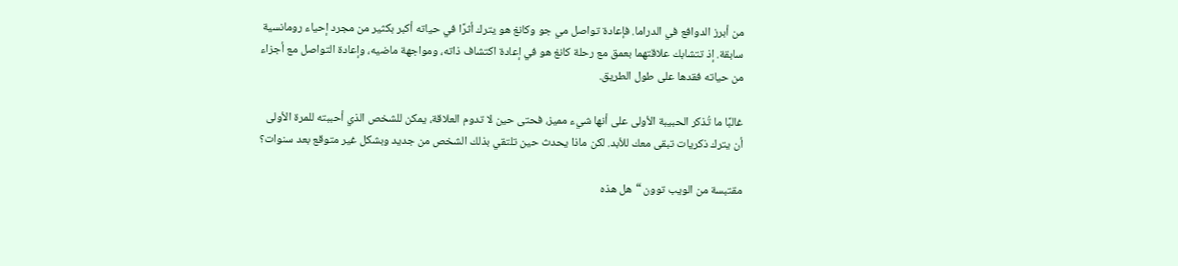من أبرز الدوافع في الدراما. فإعادة تواصل مي جو وكانغ هو يترك أثرًا في حياته أكبر بكثير من مجرد إحياء رومانسية سابقة. إذ تتشابك علاقتهما بعمق مع رحلة كانغ هو في إعادة اكتشاف ذاته، ومواجهة ماضيه، وإعادة التواصل مع أجزاء من حياته فقدها على طول الطريق.

غالبًا ما تُذكر الحبيبة الأولى على أنها شيء مميز، فحتى حين لا تدوم العلاقة، يمكن للشخص الذي أحببته للمرة الأولى أن يترك ذكريات تبقى معك للأبد. لكن ماذا يحدث حين تلتقي بذلك الشخص من جديد وبشكل غير متوقع بعد سنوات؟

مقتبسة من الويب توون “هل هذه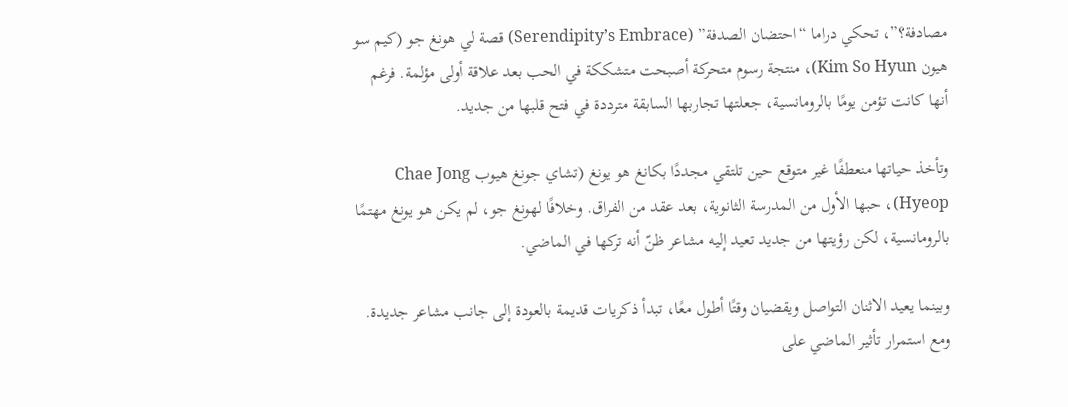مصادفة؟”، تحكي دراما “احتضان الصدفة” (Serendipity’s Embrace) قصة لي هونغ جو (كيم سو هيون Kim So Hyun)، منتجة رسوم متحركة أصبحت متشككة في الحب بعد علاقة أولى مؤلمة. فرغم أنها كانت تؤمن يومًا بالرومانسية، جعلتها تجاربها السابقة مترددة في فتح قلبها من جديد.

وتأخذ حياتها منعطفًا غير متوقع حين تلتقي مجددًا بكانغ هو يونغ (تشاي جونغ هيوب Chae Jong Hyeop)، حبها الأول من المدرسة الثانوية، بعد عقد من الفراق. وخلافًا لهونغ جو، لم يكن هو يونغ مهتمًا بالرومانسية، لكن رؤيتها من جديد تعيد إليه مشاعر ظنّ أنه تركها في الماضي.

وبينما يعيد الاثنان التواصل ويقضيان وقتًا أطول معًا، تبدأ ذكريات قديمة بالعودة إلى جانب مشاعر جديدة. ومع استمرار تأثير الماضي على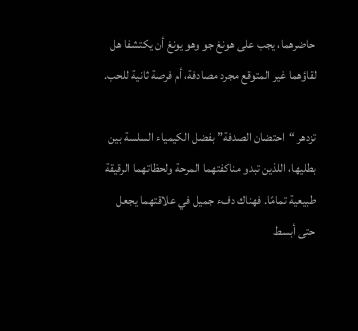حاضرهما، يجب على هونغ جو وهو يونغ أن يكتشفا هل لقاؤهما غير المتوقع مجرد مصادفة، أم فرصة ثانية للحب.

تزدهر “احتضان الصدفة” بفضل الكيمياء السلسة بين بطليها، اللذين تبدو مناكفتهما المرحة ولحظاتهما الرقيقة طبيعية تمامًا. فهناك دفء جميل في علاقتهما يجعل حتى أبسط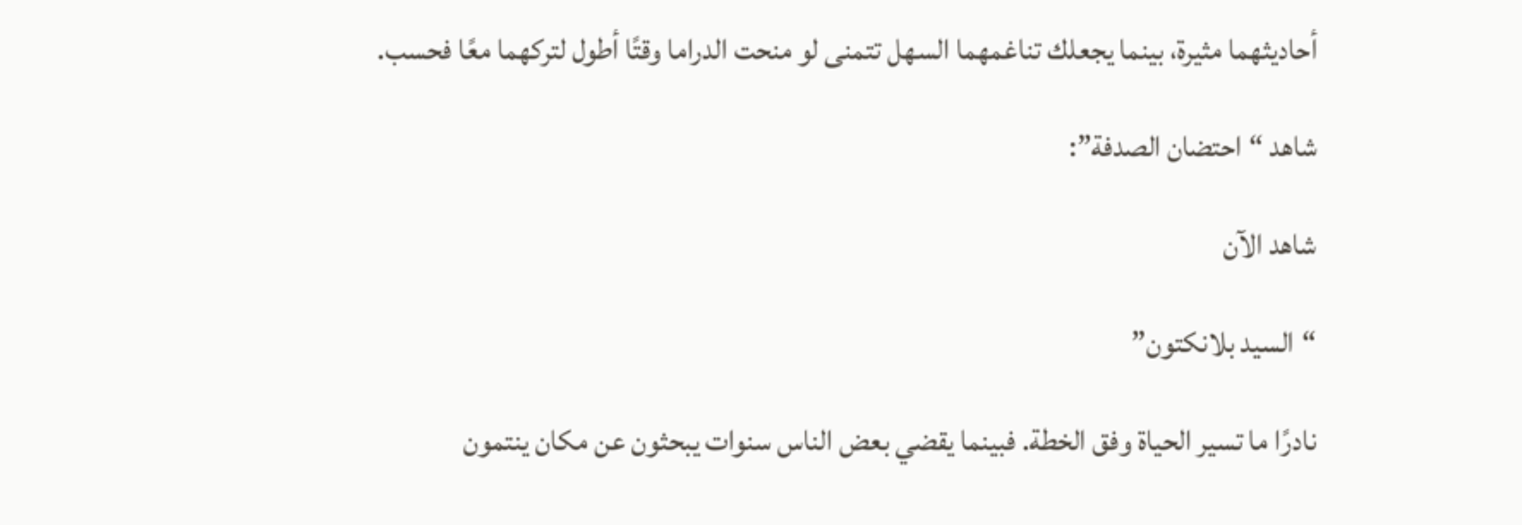أحاديثهما مثيرة، بينما يجعلك تناغمهما السهل تتمنى لو منحت الدراما وقتًا أطول لتركهما معًا فحسب.

شاهد “احتضان الصدفة”:

شاهد الآن

“السيد بلانكتون”

نادرًا ما تسير الحياة وفق الخطة. فبينما يقضي بعض الناس سنوات يبحثون عن مكان ينتمون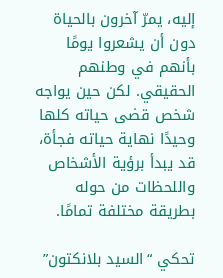إليه، يمرّ آخرون بالحياة دون أن يشعروا يومًا بأنهم في وطنهم الحقيقي. لكن حين يواجه شخص قضى حياته كلها وحيدًا نهاية حياته فجأة، قد يبدأ برؤية الأشخاص واللحظات من حوله بطريقة مختلفة تمامًا.

تحكي “السيد بلانكتون”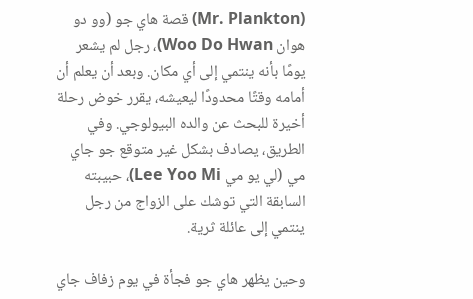(Mr. Plankton) قصة هاي جو (وو دو هوان Woo Do Hwan)، رجل لم يشعر يومًا بأنه ينتمي إلى أي مكان. وبعد أن يعلم أن أمامه وقتًا محدودًا ليعيشه، يقرر خوض رحلة أخيرة للبحث عن والده البيولوجي. وفي الطريق، يصادف بشكل غير متوقع جو جاي مي (لي يو مي Lee Yoo Mi)، حبيبته السابقة التي توشك على الزواج من رجل ينتمي إلى عائلة ثرية.

وحين يظهر هاي جو فجأة في يوم زفاف جاي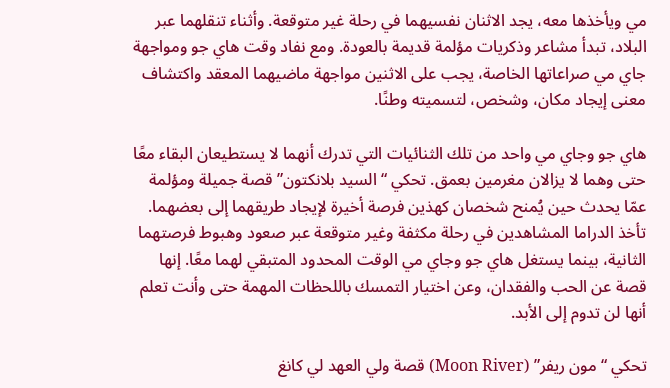مي ويأخذها معه، يجد الاثنان نفسيهما في رحلة غير متوقعة. وأثناء تنقلهما عبر البلاد، تبدأ مشاعر وذكريات مؤلمة قديمة بالعودة. ومع نفاد وقت هاي جو ومواجهة جاي مي صراعاتها الخاصة، يجب على الاثنين مواجهة ماضيهما المعقد واكتشاف معنى إيجاد مكان، وشخص، لتسميته وطنًا.

هاي جو وجاي مي واحد من تلك الثنائيات التي تدرك أنهما لا يستطيعان البقاء معًا حتى وهما لا يزالان مغرمين بعمق. تحكي “السيد بلانكتون” قصة جميلة ومؤلمة عمّا يحدث حين يُمنح شخصان كهذين فرصة أخيرة لإيجاد طريقهما إلى بعضهما. تأخذ الدراما المشاهدين في رحلة مكثفة وغير متوقعة عبر صعود وهبوط فرصتهما الثانية، بينما يستغل هاي جو وجاي مي الوقت المحدود المتبقي لهما معًا. إنها قصة عن الحب والفقدان، وعن اختيار التمسك باللحظات المهمة حتى وأنت تعلم أنها لن تدوم إلى الأبد.

تحكي “مون ريفر” (Moon River) قصة ولي العهد لي كانغ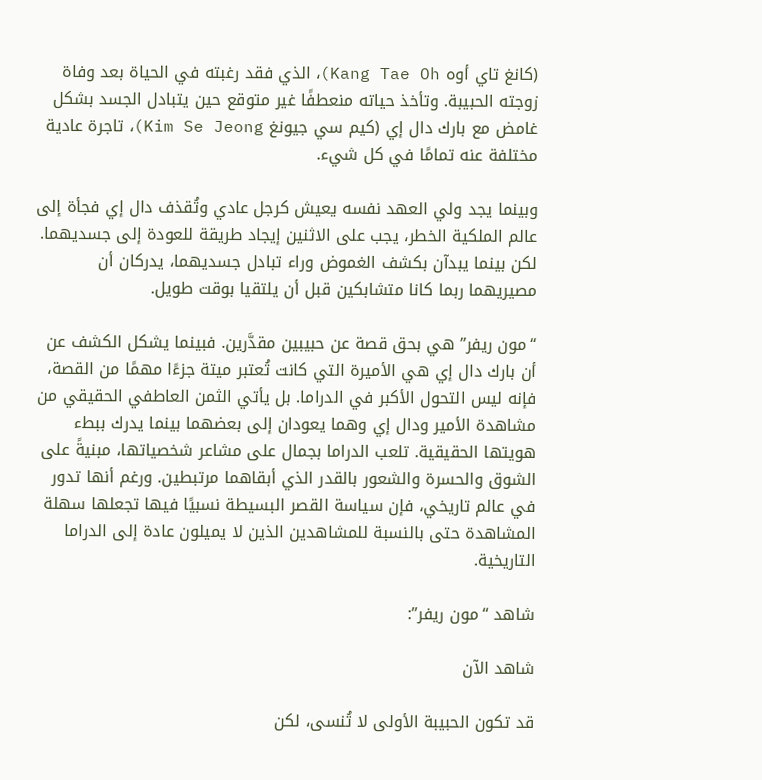(كانغ تاي أوه Kang Tae Oh)، الذي فقد رغبته في الحياة بعد وفاة زوجته الحبيبة. وتأخذ حياته منعطفًا غير متوقع حين يتبادل الجسد بشكل غامض مع بارك دال إي (كيم سي جيونغ Kim Se Jeong)، تاجرة عادية مختلفة عنه تمامًا في كل شيء.

وبينما يجد ولي العهد نفسه يعيش كرجل عادي وتُقذف دال إي فجأة إلى عالم الملكية الخطر، يجب على الاثنين إيجاد طريقة للعودة إلى جسديهما. لكن بينما يبدآن بكشف الغموض وراء تبادل جسديهما، يدركان أن مصيريهما ربما كانا متشابكين قبل أن يلتقيا بوقت طويل.

“مون ريفر” هي بحق قصة عن حبيبين مقدَّرين. فبينما يشكل الكشف عن أن بارك دال إي هي الأميرة التي كانت تُعتبر ميتة جزءًا مهمًا من القصة، فإنه ليس التحول الأكبر في الدراما. بل يأتي الثمن العاطفي الحقيقي من مشاهدة الأمير ودال إي وهما يعودان إلى بعضهما بينما يدرك ببطء هويتها الحقيقية. تلعب الدراما بجمال على مشاعر شخصياتها، مبنيةً على الشوق والحسرة والشعور بالقدر الذي أبقاهما مرتبطين. ورغم أنها تدور في عالم تاريخي، فإن سياسة القصر البسيطة نسبيًا فيها تجعلها سهلة المشاهدة حتى بالنسبة للمشاهدين الذين لا يميلون عادة إلى الدراما التاريخية.

شاهد “مون ريفر”:

شاهد الآن

قد تكون الحبيبة الأولى لا تُنسى، لكن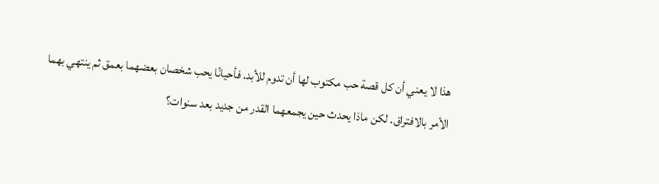هذا لا يعني أن كل قصة حب مكتوب لها أن تدوم للأبد. فأحيانًا يحب شخصان بعضهما بعمق ثم ينتهي بهما الأمر بالافتراق. لكن ماذا يحدث حين يجمعهما القدر من جديد بعد سنوات؟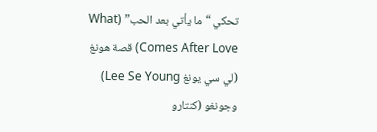تحكي “ما يأتي بعد الحب” (What Comes After Love) قصة هونغ (لي سي يونغ Lee Se Young) وجونغو (كنتارو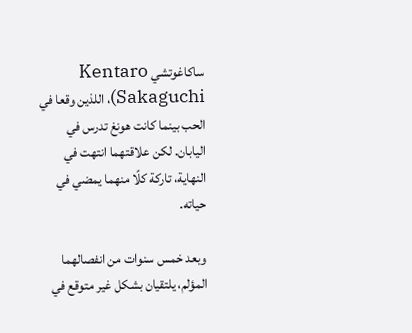ساكاغوتشي Kentaro Sakaguchi)، اللذين وقعا في الحب بينما كانت هونغ تدرس في اليابان. لكن علاقتهما انتهت في النهاية، تاركة كلًا منهما يمضي في حياته.

وبعد خمس سنوات من انفصالهما المؤلم، يلتقيان بشكل غير متوقع في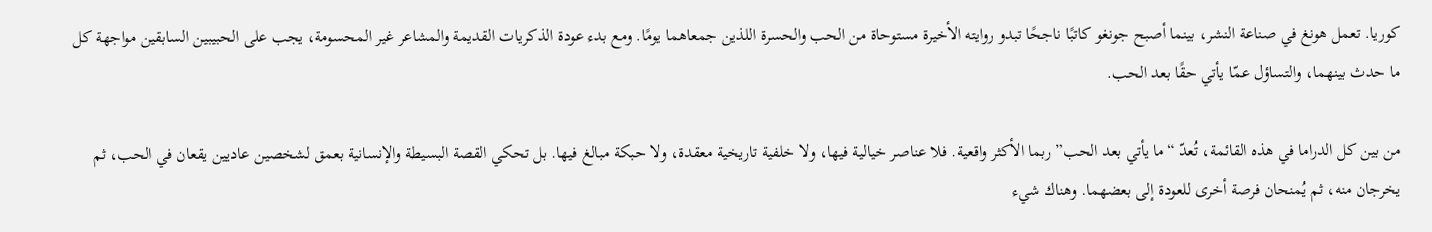كوريا. تعمل هونغ في صناعة النشر، بينما أصبح جونغو كاتبًا ناجحًا تبدو روايته الأخيرة مستوحاة من الحب والحسرة اللذين جمعاهما يومًا. ومع بدء عودة الذكريات القديمة والمشاعر غير المحسومة، يجب على الحبيبين السابقين مواجهة كل ما حدث بينهما، والتساؤل عمّا يأتي حقًا بعد الحب.

من بين كل الدراما في هذه القائمة، تُعدّ “ما يأتي بعد الحب” ربما الأكثر واقعية. فلا عناصر خيالية فيها، ولا خلفية تاريخية معقدة، ولا حبكة مبالغ فيها. بل تحكي القصة البسيطة والإنسانية بعمق لشخصين عاديين يقعان في الحب، ثم يخرجان منه، ثم يُمنحان فرصة أخرى للعودة إلى بعضهما. وهناك شيء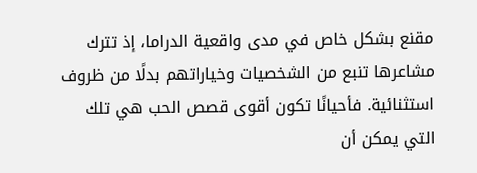مقنع بشكل خاص في مدى واقعية الدراما، إذ تترك مشاعرها تنبع من الشخصيات وخياراتهم بدلًا من ظروف استثنائية. فأحيانًا تكون أقوى قصص الحب هي تلك التي يمكن أن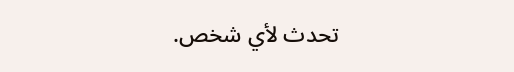تحدث لأي شخص.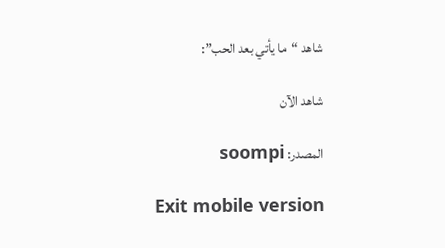شاهد “ما يأتي بعد الحب”:

شاهد الآن

المصدر: soompi

Exit mobile version